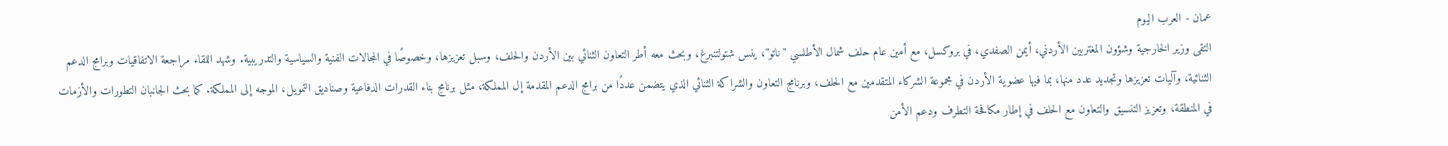عمان - العرب اليوم
التقى وزير الخارجية وشؤون المغتربين الأردني، أيمن الصفدي، في بروكسل، مع أمين عام حلف شمال الأطلسي "ناتو"، ينس شتولتنبرغ، وبحث معه أطر التعاون الثنائي بين الأردن والحلف، وسبل تعزيزها، وخصوصًا في المجالات الفنية والسياسية والتدريبية. وشهد اللقاء مراجعة الاتفاقيات وبرامج الدعم الثنائية، وآليات تعزيزها وتجديد عدد منها، بما فيها عضوية الأردن في مجموعة الشركاء المتقدمين مع الحلف، وبرنامج التعاون والشراكة الثنائي الذي يتضمن عددًا من برامج الدعم المقدمة إل المملكة، مثل برنامج بناء القدرات الدفاعية وصناديق التمويل، الموجه إلى المملكة. كما بحث الجانبان التطورات والأزمات في المنطقة، وتعزيز التنسيق والتعاون مع الحلف في إطار مكافحة التطرف ودعم الأمن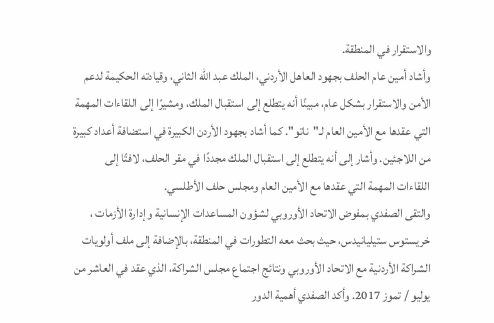والاستقرار في المنطقة.
وأشاد أمين عام الحلف بجهود العاهل الأردني، الملك عبد الله الثاني، وقيادته الحكيمة لدعم الأمن والاستقرار بشكل عام، مبينًا أنه يتطلع إلى استقبال الملك، ومشيرًا إلى اللقاءات المهمة التي عقدها مع الأمين العام لـ"ناتو". كما أشاد بجهود الأردن الكبيرة في استضافة أعداد كبيرة من اللاجئين. وأشار إلى أنه يتطلع إلى استقبال الملك مجددًا في مقر الحلف، لافتًا إلى اللقاءات المهمة التي عقدها مع الأمين العام ومجلس حلف الأطلسي.
والتقى الصفدي بمفوض الاتحاد الأوروبي لشؤون المساعدات الإنسانية وإدارة الأزمات ، خريستوس ستيليانيدس، حيث بحث معه التطورات في المنطقة، بالإضافة إلى ملف أولويات الشراكة الأردنية مع الاتحاد الأوروبي ونتائج اجتماع مجلس الشراكة، الذي عقد في العاشر من يوليو / تموز 2017. وأكد الصفدي أهمية الدور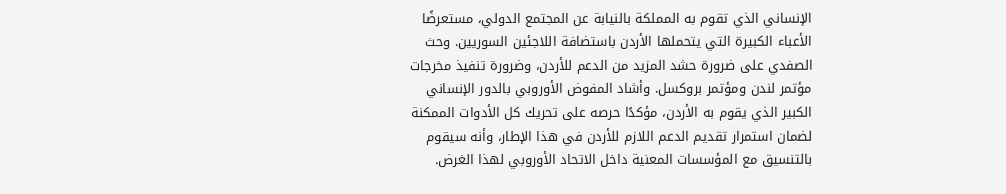الإنساني الذي تقوم به المملكة بالنيابة عن المجتمع الدولي، مستعرضًا الأعباء الكبيرة التي يتحملها الأردن باستضافة اللاجئين السوريين. وحث الصفدي على ضرورة حشد المزيد من الدعم للأردن، وضرورة تنفيذ مخرجات مؤتمر لندن ومؤتمر بروكسل. وأشاد المفوض الأوروبي بالدور الإنساني الكبير الذي يقوم به الأردن، مؤكدًا حرصه على تحريك كل الأدوات الممكنة لضمان استمرار تقديم الدعم اللازم للأردن في هذا الإطار، وأنه سيقوم بالتنسيق مع المؤسسات المعنية داخل الاتحاد الأوروبي لهذا الغرض.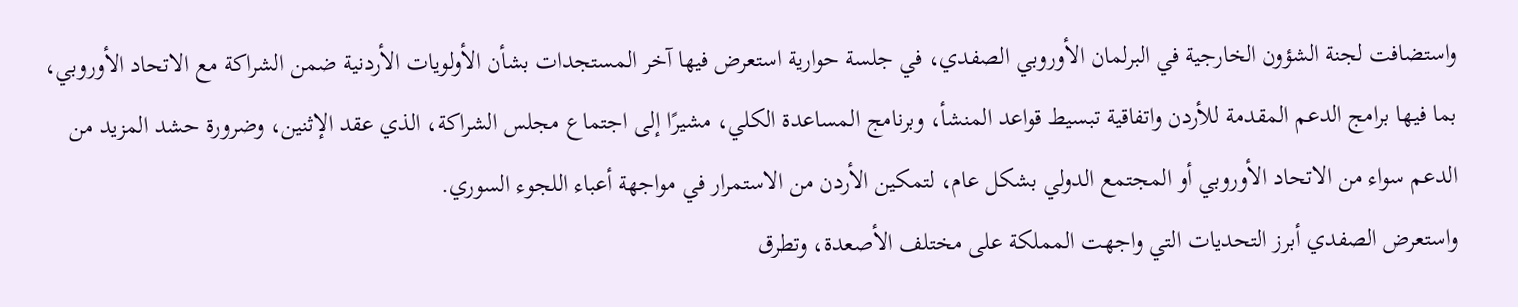واستضافت لجنة الشؤون الخارجية في البرلمان الأوروبي الصفدي، في جلسة حوارية استعرض فيها آخر المستجدات بشأن الأولويات الأردنية ضمن الشراكة مع الاتحاد الأوروبي، بما فيها برامج الدعم المقدمة للأردن واتفاقية تبسيط قواعد المنشأ، وبرنامج المساعدة الكلي، مشيرًا إلى اجتماع مجلس الشراكة، الذي عقد الإثنين، وضرورة حشد المزيد من الدعم سواء من الاتحاد الأوروبي أو المجتمع الدولي بشكل عام، لتمكين الأردن من الاستمرار في مواجهة أعباء اللجوء السوري.
واستعرض الصفدي أبرز التحديات التي واجهت المملكة على مختلف الأصعدة، وتطرق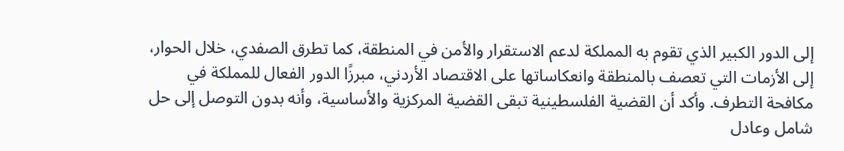إلى الدور الكبير الذي تقوم به المملكة لدعم الاستقرار والأمن في المنطقة، كما تطرق الصفدي، خلال الحوار، إلى الأزمات التي تعصف بالمنطقة وانعكاساتها على الاقتصاد الأردني، مبرزًا الدور الفعال للمملكة في مكافحة التطرف. وأكد أن القضية الفلسطينية تبقى القضية المركزية والأساسية، وأنه بدون التوصل إلى حل شامل وعادل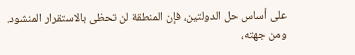على أساس حل الدولتين، فإن المنطقة لن تحظى بالاستقرار المنشود.
ومن جهته،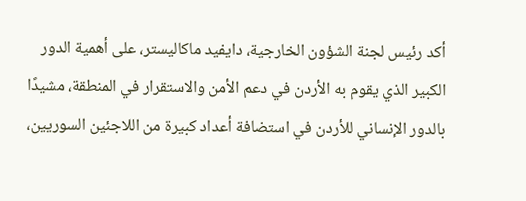أكد رئيس لجنة الشؤون الخارجية، دايفيد ماكاليستر، على أهمية الدور الكبير الذي يقوم به الأردن في دعم الأمن والاستقرار في المنطقة، مشيدًا بالدور الإنساني للأردن في استضافة أعداد كبيرة من اللاجئين السوريين،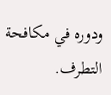ودوره في مكافحة التطرف.